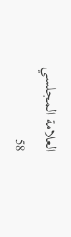العلامة المجلسي
58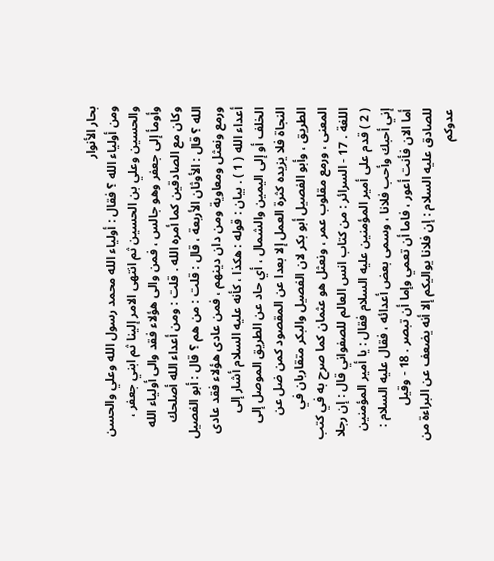بحار الأنوار
ومن أولياء الله ؟ فقال : أولياء الله محمد رسول الله وعلي والحسن والحسين وعلي بن الحسين ثم انتهى الامر إلينا ثم ابني جعفر ، وأومأ إلى جعفر وهو جالس ، فمن والى هؤلاء فقد والى أولياء الله وكان مع الصادقين كما أمره الله . قلت : ومن أعداء الله أصلحك الله ؟ قال : الأوثان الأربعة ، قال : قلت : من هم ؟ قال : أبو الفصيل ورمع ونعثل ومعاوية ومن دان دينهم ، فمن عادى هؤلاء فقد عادى أعداء الله ( 1 ) . بيان : قوله : هكذا ، كأنه عليه السلام أشار إلى الخلف أو إلى اليمين والشمال ، أي حاد عن الطريق الموصل إلى النجاة فلا يزيده كثرة العمل إلا بعدا عن المقصود كمن ضل عن الطريق ، وأبو الفصيل أبو بكر لان الفصيل والبكر متقاربان في المعنى ، ورمع مقلوب عمر ، ونعثل هو عثمان كما صرح به في كتب اللغة . 17 - السرائر : من كتاب انس العالم للصفواني قال : إن رجلا ( 2 ) قدم على أمير المؤمنين عليه السلام فقال : يا أمير المؤمنين إني أحبك وأحب فلانا ، وسمى بعض أعدائه ، فقال عليه السلام : أما الان فأنت أعور ، فاما أن تعمي وإما أن تبصر . 18 - وقيل للصادق عليه السلام : إن فلانا يواليكم إلا أنه يضعف عن البراءة من عدوكم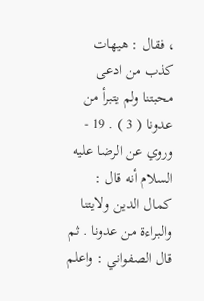، فقال : هيهات كذب من ادعى محبتنا ولم يتبرأ من عدونا ( 3 ) . 19 - وروي عن الرضا عليه السلام أنه قال : كمال الدين ولايتنا والبراءة من عدونا . ثم قال الصفواني : واعلم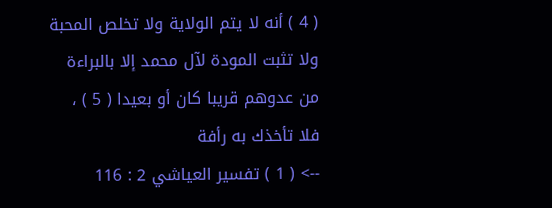( 4 ) أنه لا يتم الولاية ولا تخلص المحبة ولا تثبت المودة لآل محمد إلا بالبراءة من عدوهم قريبا كان أو بعيدا ( 5 ) ، فلا تأخذك به رأفة
--> ( 1 ) تفسير العياشي 2 : 116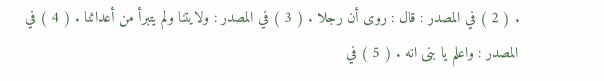. ( 2 ) في المصدر : قال : روى أن رجلا . ( 3 ) في المصدر : ولايتنا ولم يتبرأ من أعدائنا . ( 4 ) في المصدر : واعلم يا بنى انه . ( 5 ) في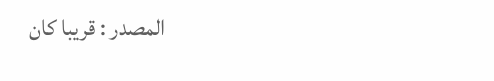المصدر : قريبا كان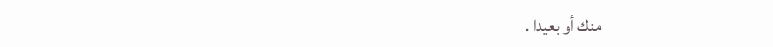منك أو بعيدا .